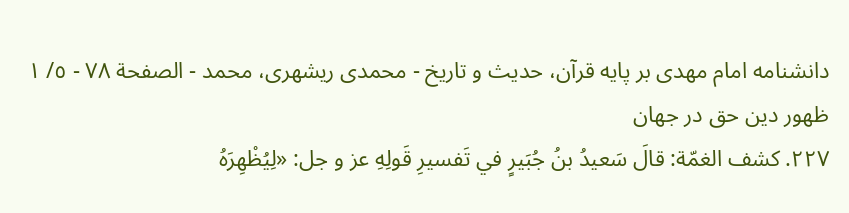دانشنامه امام مهدى بر پايه قرآن، حديث و تاريخ - محمدی ریشهری، محمد - الصفحة ٧٨ - ٥/ ١ ظهور دين حق در جهان
٢٢٧. كشف الغمّة: قالَ سَعيدُ بنُ جُبَيرٍ في تَفسيرِ قَولِهِ عز و جل: «لِيُظْهِرَهُ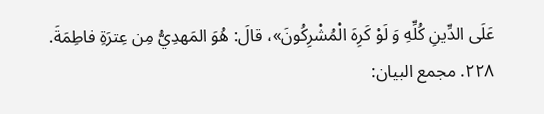عَلَى الدِّينِ كُلِّهِ وَ لَوْ كَرِهَ الْمُشْرِكُونَ»، قالَ: هُوَ المَهدِيُّ مِن عِترَةِ فاطِمَةَ.
٢٢٨. مجمع البيان: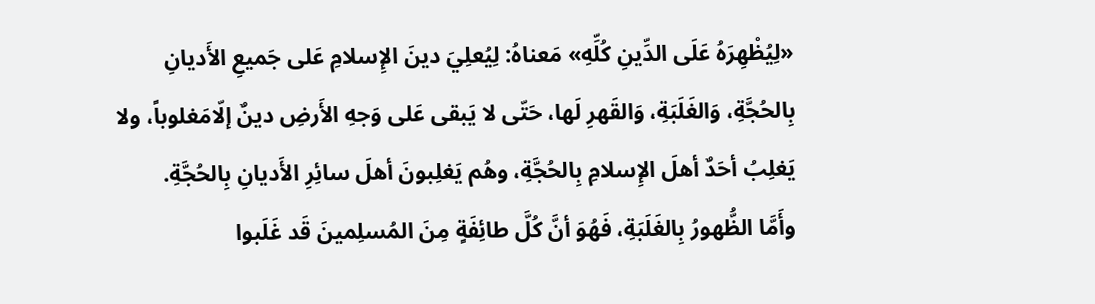«لِيُظْهِرَهُ عَلَى الدِّينِ كُلِّهِ» مَعناهُ: لِيُعلِيَ دينَ الإِسلامِ عَلى جَميعِ الأَديانِ بِالحُجَّةِ، وَالغَلَبَةِ، وَالقَهرِ لَها، حَتّى لا يَبقى عَلى وَجهِ الأَرضِ دينٌ إلّامَغلوباً، ولا يَغلِبُ أحَدٌ أهلَ الإِسلامِ بِالحُجَّةِ، وهُم يَغلِبونَ أهلَ سائِرِ الأَديانِ بِالحُجَّةِ.
وأَمَّا الظُّهورُ بِالغَلَبَةِ، فَهُوَ أنَّ كُلَّ طائِفَةٍ مِنَ المُسلِمينَ قَد غَلَبوا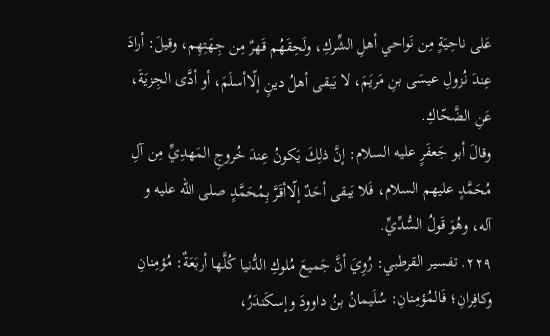عَلى ناحِيَةٍ مِن نَواحي أهلِ الشِّركِ، ولَحِقَهُم قَهرٌ مِن جِهَتِهِم، وقيلَ: أرادَ عِندَ نُزولِ عيسَى بنِ مَريَمَ، لا يَبقى أهلُ دينٍ إلّاأسلَمَ، أو أدَّى الجِزيَةَ، عَنِ الضَّحّاكِ.
وقالَ أبو جَعفَرٍ عليه السلام: إنَّ ذلِكَ يَكونُ عِندَ خُروجِ المَهدِيِّ مِن آلِ مُحَمَّدٍ عليهم السلام، فَلا يَبقى أحَدٌ إلّاأقَرَّ بِمُحَمَّدٍ صلى الله عليه و آله، وهُوَ قَولُ السُّدِّيِّ.
٢٢٩. تفسير القرطبي: رُوِيَ أنَّ جَميعَ مُلوكِ الدُّنيا كُلَّها أربَعَةٌ: مُؤمِنانِ وكافِرانِ؛ فَالمُؤمِنانِ: سُلَيمانُ بنُ داوودَ وإسكَندَرُ،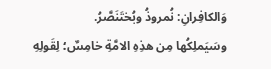وَالكافِرانِ: نُمروذُ وبُختَنَصَّرُ.
وسَيَملِكُها مِن هذِهِ الامَّةِ خامِسٌ؛ لِقَولِهِ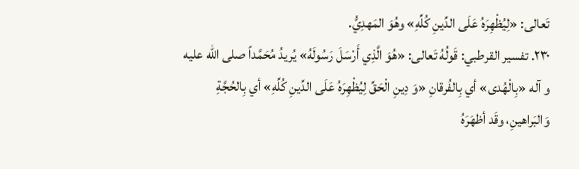تَعالى: «لِيُظْهِرَهُ عَلَى الدِّينِ كُلِّهِ» وهُوَ المَهدِيُّ.
٢٣٠. تفسير القرطبي: قَولُهُ تَعالى: «هُوَ الَّذِي أَرْسَلَ رَسُولَهُ» يُريدُ مُحَمَّداً صلى الله عليه و آله «بِالْهُدى» أي بِالفُرقانِ «وَ دِينِ الْحَقِّ لِيُظْهِرَهُ عَلَى الدِّينِ كُلِّهِ» أي بِالحُجَّةِ وَالبَراهينِ، وقَد أظهَرَهُ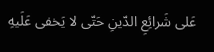عَلى شَرائِعِ الدّينِ حَتّى لا يَخفى عَلَيهِ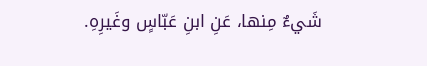شَيءٌ مِنها، عَنِ ابنِ عَبّاسٍ وغَيرِهِ.